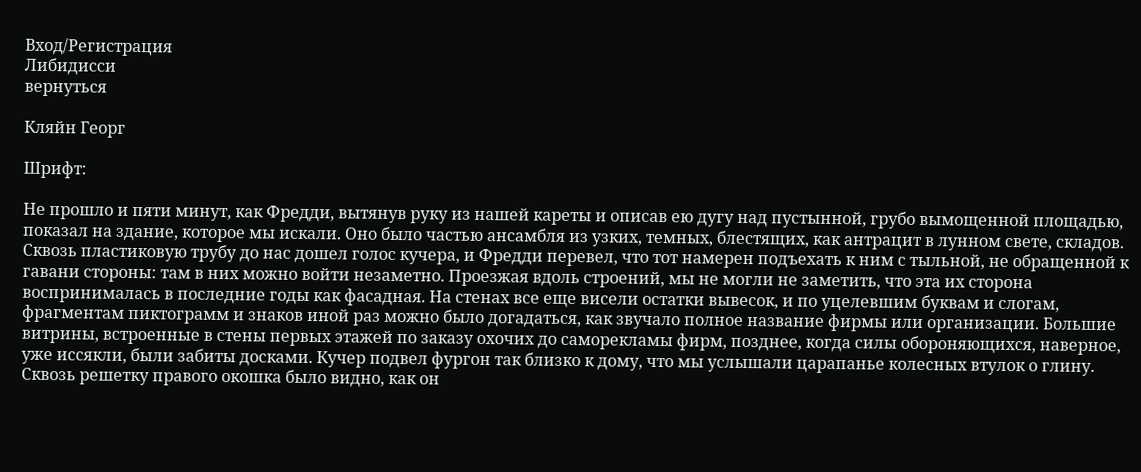Вход/Регистрация
Либидисси
вернуться

Кляйн Георг

Шрифт:

Не прошло и пяти минут, как Фредди, вытянув руку из нашей кареты и описав ею дугу над пустынной, грубо вымощенной площадью, показал на здание, которое мы искали. Оно было частью ансамбля из узких, темных, блестящих, как антрацит в лунном свете, складов. Сквозь пластиковую трубу до нас дошел голос кучера, и Фредди перевел, что тот намерен подъехать к ним с тыльной, не обращенной к гавани стороны: там в них можно войти незаметно. Проезжая вдоль строений, мы не могли не заметить, что эта их сторона воспринималась в последние годы как фасадная. На стенах все еще висели остатки вывесок, и по уцелевшим буквам и слогам, фрагментам пиктограмм и знаков иной раз можно было догадаться, как звучало полное название фирмы или организации. Большие витрины, встроенные в стены первых этажей по заказу охочих до саморекламы фирм, позднее, когда силы обороняющихся, наверное, уже иссякли, были забиты досками. Кучер подвел фургон так близко к дому, что мы услышали царапанье колесных втулок о глину. Сквозь решетку правого окошка было видно, как он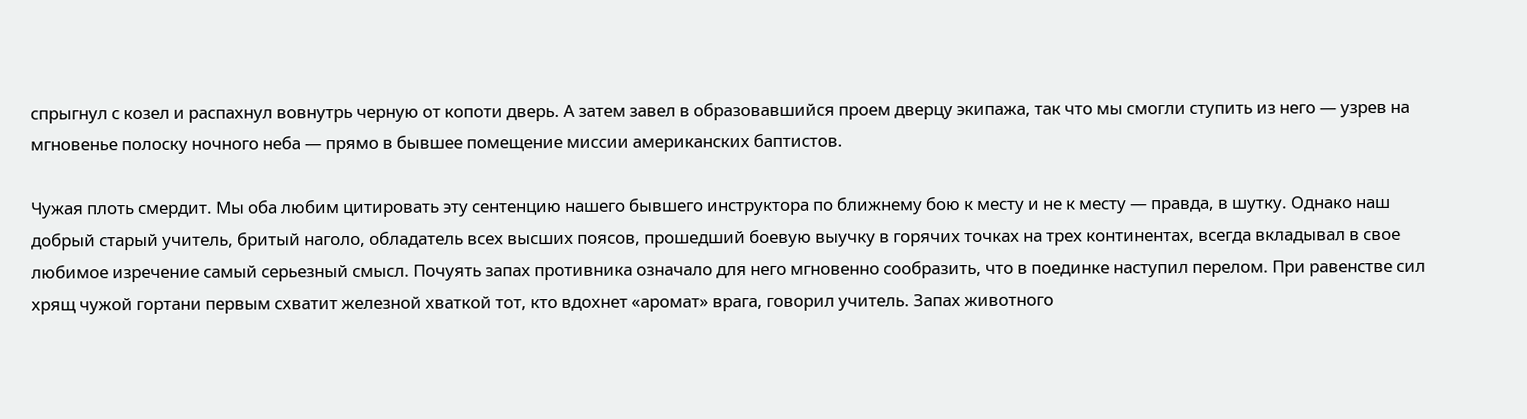спрыгнул с козел и распахнул вовнутрь черную от копоти дверь. А затем завел в образовавшийся проем дверцу экипажа, так что мы смогли ступить из него — узрев на мгновенье полоску ночного неба — прямо в бывшее помещение миссии американских баптистов.

Чужая плоть смердит. Мы оба любим цитировать эту сентенцию нашего бывшего инструктора по ближнему бою к месту и не к месту — правда, в шутку. Однако наш добрый старый учитель, бритый наголо, обладатель всех высших поясов, прошедший боевую выучку в горячих точках на трех континентах, всегда вкладывал в свое любимое изречение самый серьезный смысл. Почуять запах противника означало для него мгновенно сообразить, что в поединке наступил перелом. При равенстве сил хрящ чужой гортани первым схватит железной хваткой тот, кто вдохнет «аромат» врага, говорил учитель. Запах животного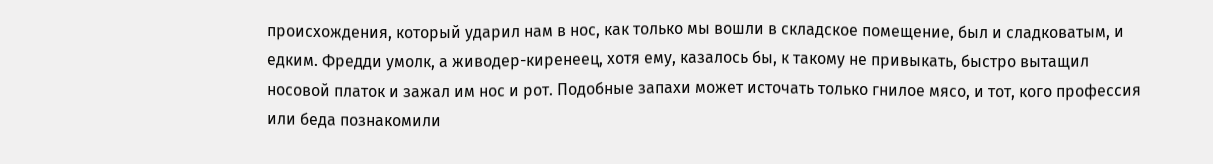происхождения, который ударил нам в нос, как только мы вошли в складское помещение, был и сладковатым, и едким. Фредди умолк, а живодер-киренеец, хотя ему, казалось бы, к такому не привыкать, быстро вытащил носовой платок и зажал им нос и рот. Подобные запахи может источать только гнилое мясо, и тот, кого профессия или беда познакомили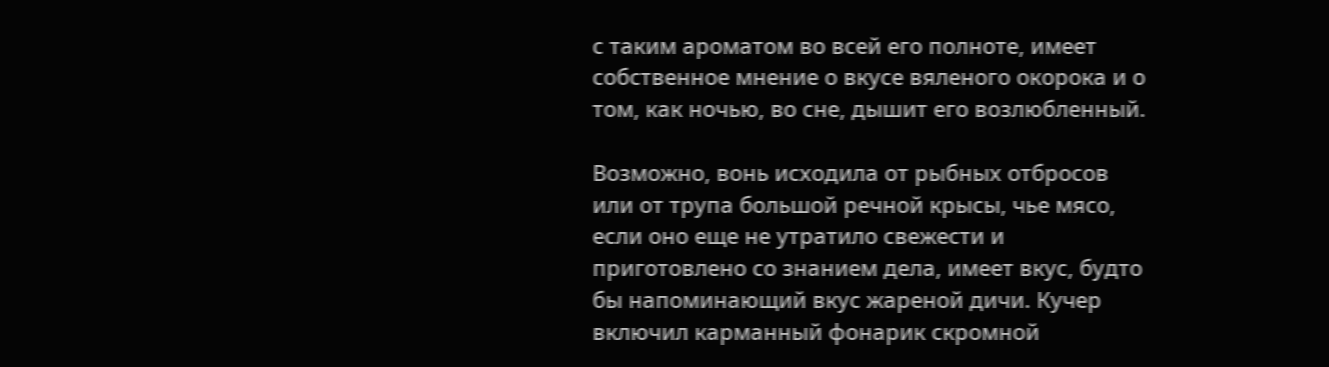с таким ароматом во всей его полноте, имеет собственное мнение о вкусе вяленого окорока и о том, как ночью, во сне, дышит его возлюбленный.

Возможно, вонь исходила от рыбных отбросов или от трупа большой речной крысы, чье мясо, если оно еще не утратило свежести и приготовлено со знанием дела, имеет вкус, будто бы напоминающий вкус жареной дичи. Кучер включил карманный фонарик скромной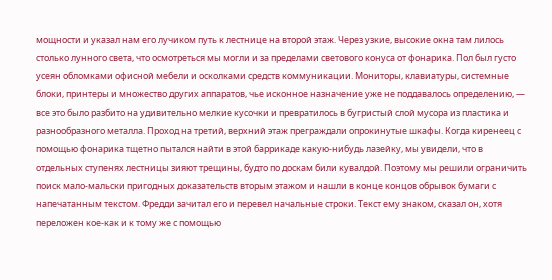мощности и указал нам его лучиком путь к лестнице на второй этаж. Через узкие, высокие окна там лилось столько лунного света, что осмотреться мы могли и за пределами светового конуса от фонарика. Пол был густо усеян обломками офисной мебели и осколками средств коммуникации. Мониторы, клавиатуры, системные блоки, принтеры и множество других аппаратов, чье исконное назначение уже не поддавалось определению, — все это было разбито на удивительно мелкие кусочки и превратилось в бугристый слой мусора из пластика и разнообразного металла. Проход на третий, верхний этаж преграждали опрокинутые шкафы. Когда киренеец с помощью фонарика тщетно пытался найти в этой баррикаде какую-нибудь лазейку, мы увидели, что в отдельных ступенях лестницы зияют трещины, будто по доскам били кувалдой. Поэтому мы решили ограничить поиск мало-мальски пригодных доказательств вторым этажом и нашли в конце концов обрывок бумаги с напечатанным текстом. Фредди зачитал его и перевел начальные строки. Текст ему знаком, сказал он, хотя переложен кое-как и к тому же с помощью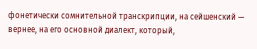фонетически сомнительной транскрипции, на сейшенский — вернее, на его основной диалект, который,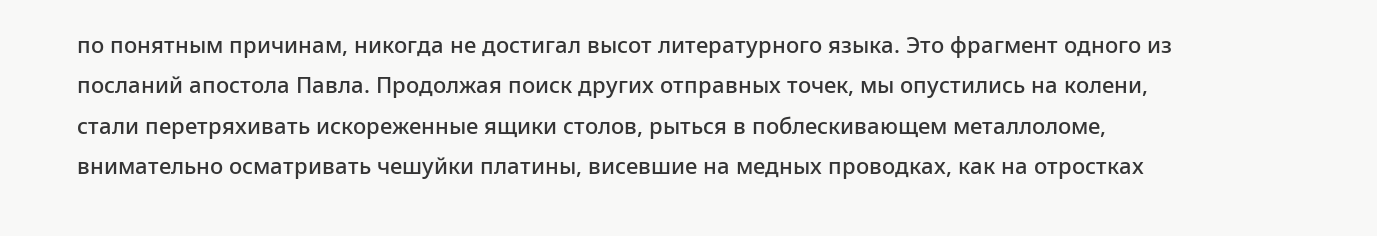по понятным причинам, никогда не достигал высот литературного языка. Это фрагмент одного из посланий апостола Павла. Продолжая поиск других отправных точек, мы опустились на колени, стали перетряхивать искореженные ящики столов, рыться в поблескивающем металлоломе, внимательно осматривать чешуйки платины, висевшие на медных проводках, как на отростках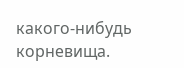какого-нибудь корневища.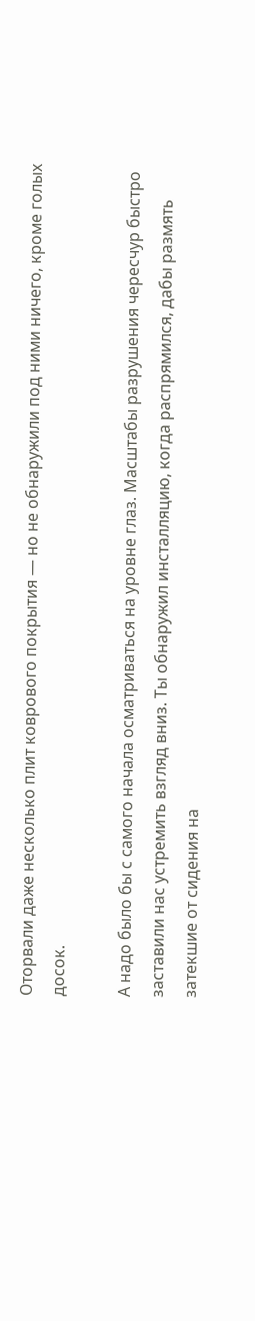Оторвали даже несколько плит коврового покрытия — но не обнаружили под ними ничего, кроме голых досок.

А надо было бы с самого начала осматриваться на уровне глаз. Масштабы разрушения чересчур быстро заставили нас устремить взгляд вниз. Ты обнаружил инсталляцию, когда распрямился, дабы размять затекшие от сидения на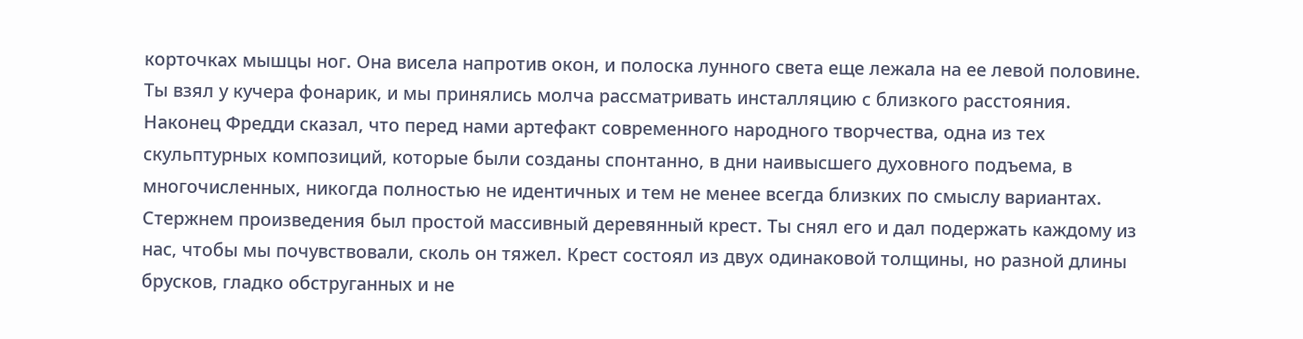корточках мышцы ног. Она висела напротив окон, и полоска лунного света еще лежала на ее левой половине. Ты взял у кучера фонарик, и мы принялись молча рассматривать инсталляцию с близкого расстояния. Наконец Фредди сказал, что перед нами артефакт современного народного творчества, одна из тех скульптурных композиций, которые были созданы спонтанно, в дни наивысшего духовного подъема, в многочисленных, никогда полностью не идентичных и тем не менее всегда близких по смыслу вариантах. Стержнем произведения был простой массивный деревянный крест. Ты снял его и дал подержать каждому из нас, чтобы мы почувствовали, сколь он тяжел. Крест состоял из двух одинаковой толщины, но разной длины брусков, гладко обструганных и не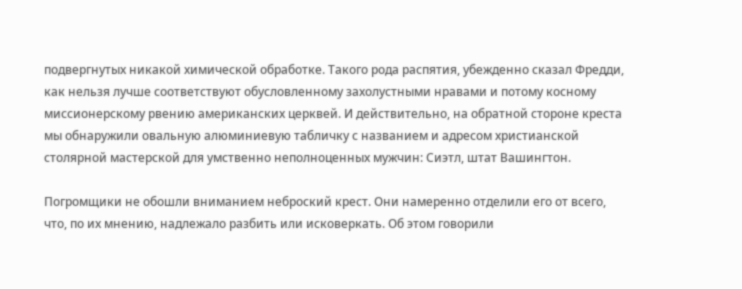подвергнутых никакой химической обработке. Такого рода распятия, убежденно сказал Фредди, как нельзя лучше соответствуют обусловленному захолустными нравами и потому косному миссионерскому рвению американских церквей. И действительно, на обратной стороне креста мы обнаружили овальную алюминиевую табличку с названием и адресом христианской столярной мастерской для умственно неполноценных мужчин: Сиэтл, штат Вашингтон.

Погромщики не обошли вниманием неброский крест. Они намеренно отделили его от всего, что, по их мнению, надлежало разбить или исковеркать. Об этом говорили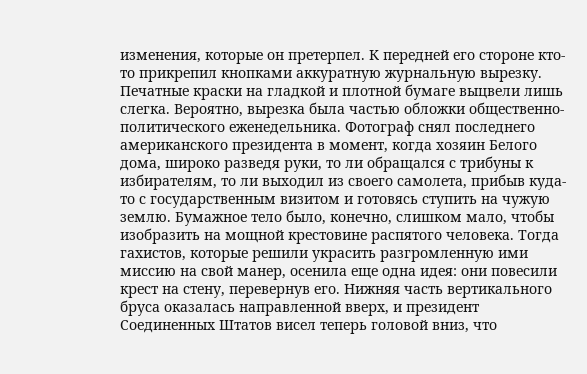изменения, которые он претерпел. К передней его стороне кто-то прикрепил кнопками аккуратную журнальную вырезку. Печатные краски на гладкой и плотной бумаге выцвели лишь слегка. Вероятно, вырезка была частью обложки общественно-политического еженедельника. Фотограф снял последнего американского президента в момент, когда хозяин Белого дома, широко разведя руки, то ли обращался с трибуны к избирателям, то ли выходил из своего самолета, прибыв куда-то с государственным визитом и готовясь ступить на чужую землю. Бумажное тело было, конечно, слишком мало, чтобы изобразить на мощной крестовине распятого человека. Тогда гахистов, которые решили украсить разгромленную ими миссию на свой манер, осенила еще одна идея: они повесили крест на стену, перевернув его. Нижняя часть вертикального бруса оказалась направленной вверх, и президент Соединенных Штатов висел теперь головой вниз, что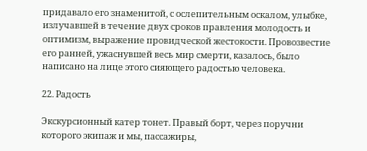придавало его знаменитой, с ослепительным оскалом, улыбке, излучавшей в течение двух сроков правления молодость и оптимизм, выражение провидческой жестокости. Провозвестие его ранней, ужаснувшей весь мир смерти, казалось, было написано на лице этого сияющего радостью человека.

22. Радость

Экскурсионный катер тонет. Правый борт, через поручни которого экипаж и мы, пассажиры,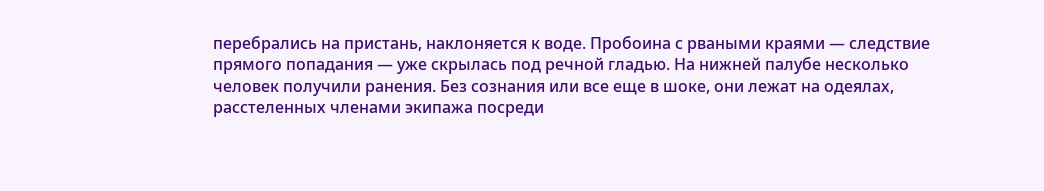перебрались на пристань, наклоняется к воде. Пробоина с рваными краями — следствие прямого попадания — уже скрылась под речной гладью. На нижней палубе несколько человек получили ранения. Без сознания или все еще в шоке, они лежат на одеялах, расстеленных членами экипажа посреди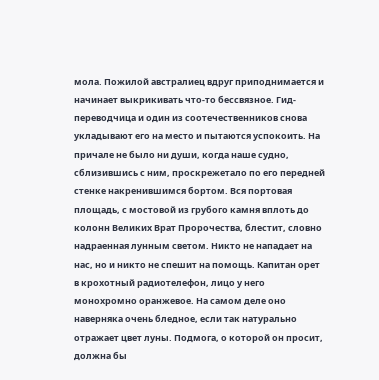мола. Пожилой австралиец вдруг приподнимается и начинает выкрикивать что-то бессвязное. Гид-переводчица и один из соотечественников снова укладывают его на место и пытаются успокоить. На причале не было ни души, когда наше судно, сблизившись с ним, проскрежетало по его передней стенке накренившимся бортом. Вся портовая площадь, с мостовой из грубого камня вплоть до колонн Великих Врат Пророчества, блестит, словно надраенная лунным светом. Никто не нападает на нас, но и никто не спешит на помощь. Капитан орет в крохотный радиотелефон, лицо у него монохромно оранжевое. На самом деле оно наверняка очень бледное, если так натурально отражает цвет луны. Подмога, о которой он просит, должна бы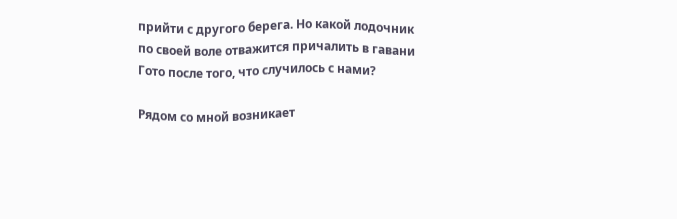прийти с другого берега. Но какой лодочник по своей воле отважится причалить в гавани Гото после того, что случилось с нами?

Рядом со мной возникает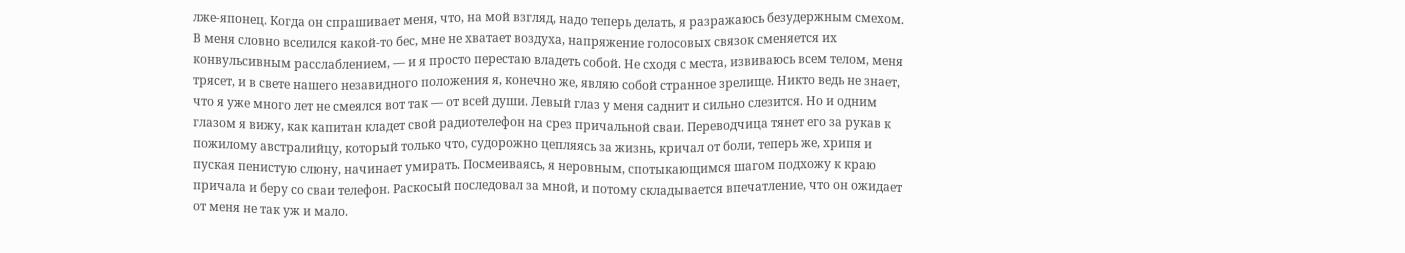лже-японец. Когда он спрашивает меня, что, на мой взгляд, надо теперь делать, я разражаюсь безудержным смехом. В меня словно вселился какой-то бес, мне не хватает воздуха, напряжение голосовых связок сменяется их конвульсивным расслаблением, — и я просто перестаю владеть собой. Не сходя с места, извиваюсь всем телом, меня трясет, и в свете нашего незавидного положения я, конечно же, являю собой странное зрелище. Никто ведь не знает, что я уже много лет не смеялся вот так — от всей души. Левый глаз у меня саднит и сильно слезится. Но и одним глазом я вижу, как капитан кладет свой радиотелефон на срез причальной сваи. Переводчица тянет его за рукав к пожилому австралийцу, который только что, судорожно цепляясь за жизнь, кричал от боли, теперь же, хрипя и пуская пенистую слюну, начинает умирать. Посмеиваясь, я неровным, спотыкающимся шагом подхожу к краю причала и беру со сваи телефон. Раскосый последовал за мной, и потому складывается впечатление, что он ожидает от меня не так уж и мало.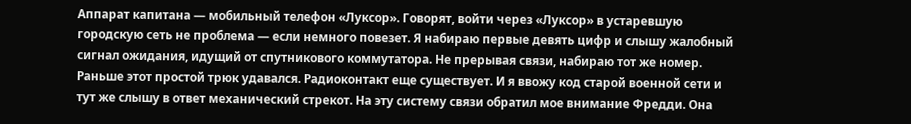Аппарат капитана — мобильный телефон «Луксор». Говорят, войти через «Луксор» в устаревшую городскую сеть не проблема — если немного повезет. Я набираю первые девять цифр и слышу жалобный сигнал ожидания, идущий от спутникового коммутатора. Не прерывая связи, набираю тот же номер. Раньше этот простой трюк удавался. Радиоконтакт еще существует. И я ввожу код старой военной сети и тут же слышу в ответ механический стрекот. На эту систему связи обратил мое внимание Фредди. Она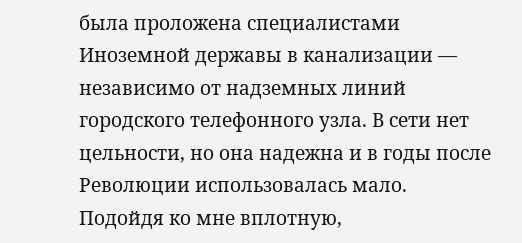была проложена специалистами Иноземной державы в канализации — независимо от надземных линий городского телефонного узла. В сети нет цельности, но она надежна и в годы после Революции использовалась мало. Подойдя ко мне вплотную,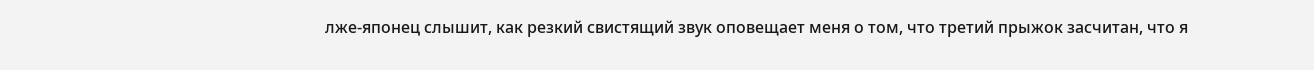лже-японец слышит, как резкий свистящий звук оповещает меня о том, что третий прыжок засчитан, что я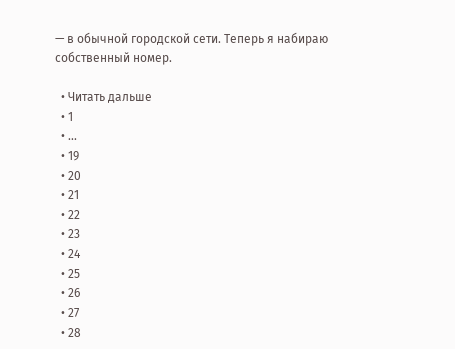— в обычной городской сети. Теперь я набираю собственный номер.

  • Читать дальше
  • 1
  • ...
  • 19
  • 20
  • 21
  • 22
  • 23
  • 24
  • 25
  • 26
  • 27
  • 28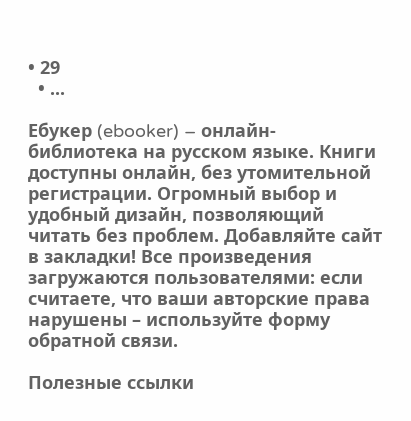• 29
  • ...

Ебукер (ebooker) – онлайн-библиотека на русском языке. Книги доступны онлайн, без утомительной регистрации. Огромный выбор и удобный дизайн, позволяющий читать без проблем. Добавляйте сайт в закладки! Все произведения загружаются пользователями: если считаете, что ваши авторские права нарушены – используйте форму обратной связи.

Полезные ссылки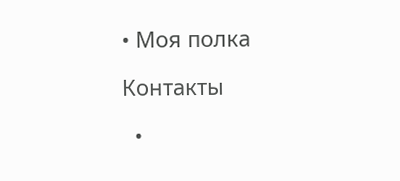• Моя полка

Контакты

  •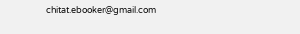chitat.ebooker@gmail.com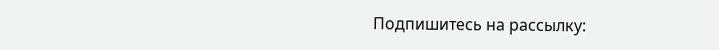Подпишитесь на рассылку: